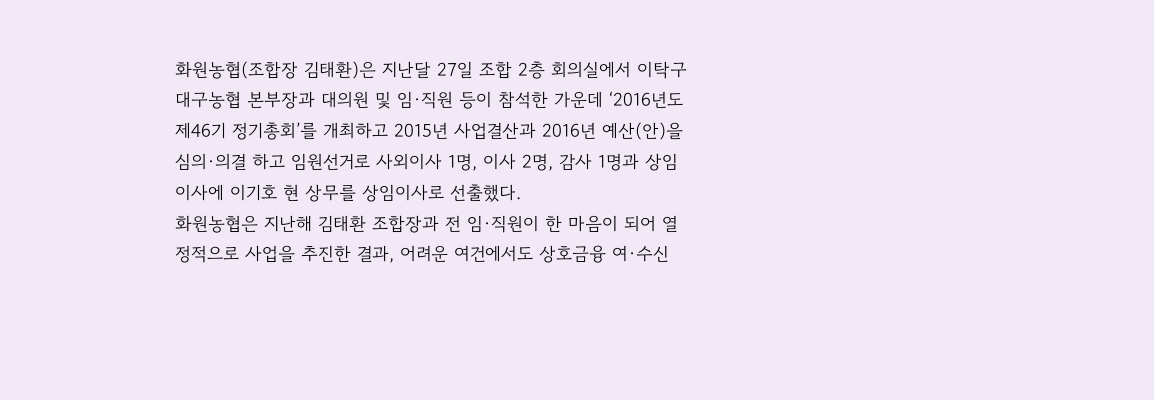화원농협(조합장 김태환)은 지난달 27일 조합 2층 회의실에서 이탁구 대구농협 본부장과 대의원 및 임·직원 등이 참석한 가운데 ‘2016년도 제46기 정기총회’를 개최하고 2015년 사업결산과 2016년 예산(안)을 심의·의결 하고 임원선거로 사외이사 1명, 이사 2명, 감사 1명과 상임이사에 이기호 현 상무를 상임이사로 선출했다.
화원농협은 지난해 김태환 조합장과 전 임·직원이 한 마음이 되어 열정적으로 사업을 추진한 결과, 어려운 여건에서도 상호금융 여·수신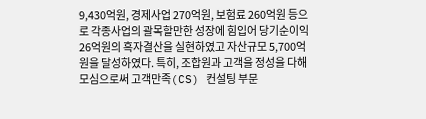9,430억원, 경제사업 270억원, 보험료 260억원 등으로 각종사업의 괄목할만한 성장에 힘입어 당기순이익 26억원의 흑자결산을 실현하였고 자산규모 5,700억원을 달성하였다. 특히, 조합원과 고객을 정성을 다해 모심으로써 고객만족(CS) 컨설팅 부문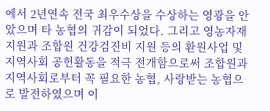에서 2년연속 전국 최우수상을 수상하는 영광을 안았으며 타 농협의 귀감이 되었다. 그리고 영농자재 지원과 조합원 건강검진비 지원 등의 환원사업 및 지역사회 공헌활동을 적극 전개함으로써 조합원과 지역사회로부터 꼭 필요한 농협, 사랑받는 농협으로 발전하였으며 이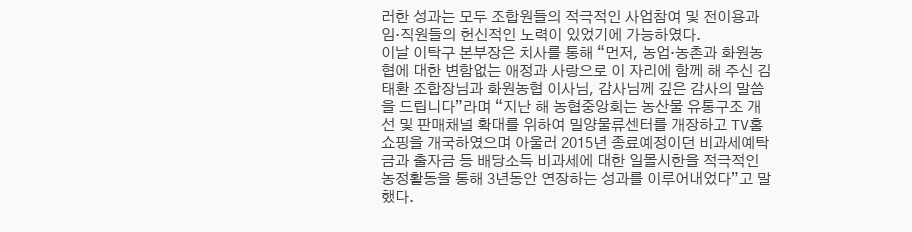러한 성과는 모두 조합원들의 적극적인 사업참여 및 전이용과 임·직원들의 헌신적인 노력이 있었기에 가능하였다.
이날 이탁구 본부장은 치사를 통해 “먼저, 농업·농촌과 화원농협에 대한 변함없는 애정과 사랑으로 이 자리에 함께 해 주신 김태환 조합장님과 화원농협 이사님, 감사님께 깊은 감사의 말씀을 드립니다”라며 “지난 해 농협중앙회는 농산물 유통구조 개선 및 판매채널 확대를 위하여 밀양물류센터를 개장하고 TV홈쇼핑을 개국하였으며 아울러 2015년 종료예정이던 비과세예탁금과 출자금 등 배당소득 비과세에 대한 일몰시한을 적극적인 농정활동을 통해 3년동안 연장하는 성과를 이루어내었다”고 말했다.